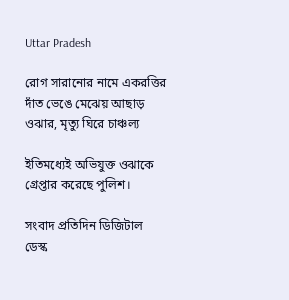Uttar Pradesh

রোগ সারানোর নামে একরত্তির দাঁত ভেঙে মেঝেয় আছাড় ওঝার, মৃত্যু ঘিরে চাঞ্চল্য

ইতিমধ্যেই অভিযুক্ত ওঝাকে গ্রেপ্তার করেছে পুলিশ।

সংবাদ প্রতিদিন ডিজিটাল ডেস্ক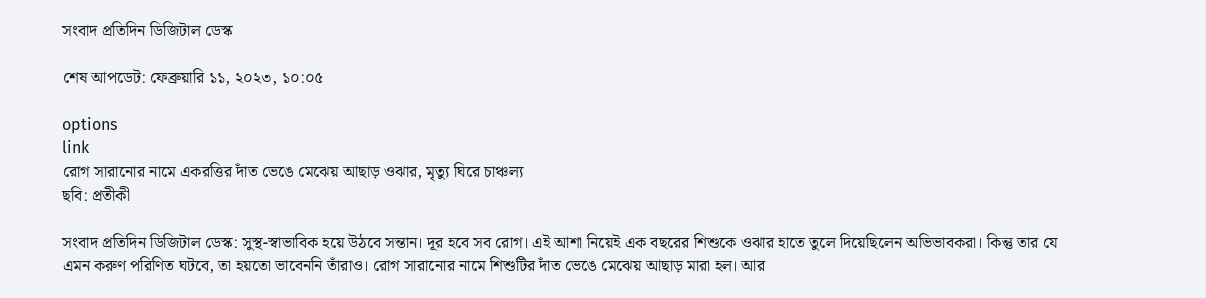সংবাদ প্রতিদিন ডিজিটাল ডেস্ক

শেষ আপডেট: ফেব্রুয়ারি ১১, ২০২৩, ১০:০৫

options
link
রোগ সারানোর নামে একরত্তির দাঁত ভেঙে মেঝেয় আছাড় ওঝার, মৃত্যু ঘিরে চাঞ্চল্য
ছবি: প্রতীকী

সংবাদ প্রতিদিন ডিজিটাল ডেস্ক: সুস্থ-স্বাভাবিক হয়ে উঠবে সন্তান। দূর হবে সব রোগ। এই আশা নিয়েই এক বছরের শিশুকে ওঝার হাতে তুলে দিয়েছিলেন অভিভাবকরা। কিন্তু তার যে এমন করুণ পরিণিত ঘটবে, তা হয়তো ভাবেননি তাঁরাও। রোগ সারানোর নামে শিশুটির দাঁত ভেঙে মেঝেয় আছাড় মারা হল। আর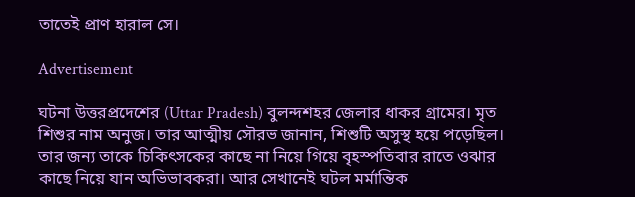তাতেই প্রাণ হারাল সে।

Advertisement

ঘটনা উত্তরপ্রদেশের (Uttar Pradesh) বুলন্দশহর জেলার ধাকর গ্রামের। মৃত শিশুর নাম অনুজ। তার আত্মীয় সৌরভ জানান, শিশুটি অসুস্থ হয়ে পড়েছিল। তার জন্য তাকে চিকিৎসকের কাছে না নিয়ে গিয়ে বৃহস্পতিবার রাতে ওঝার কাছে নিয়ে যান অভিভাবকরা। আর সেখানেই ঘটল মর্মান্তিক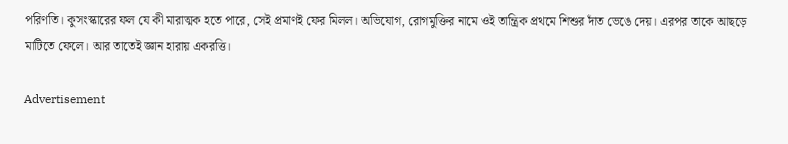পরিণতি। কুসংস্কারের ফল যে কী মারাত্মক হতে পারে, সেই প্রমাণই ফের মিলল। অভিযোগ, রোগমুক্তির নামে ওই তান্ত্রিক প্রথমে শিশুর দাঁত ভেঙে দেয়। এরপর তাকে আছড়ে মাটিতে ফেলে। আর তাতেই জ্ঞান হারায় একরত্তি।

Advertisement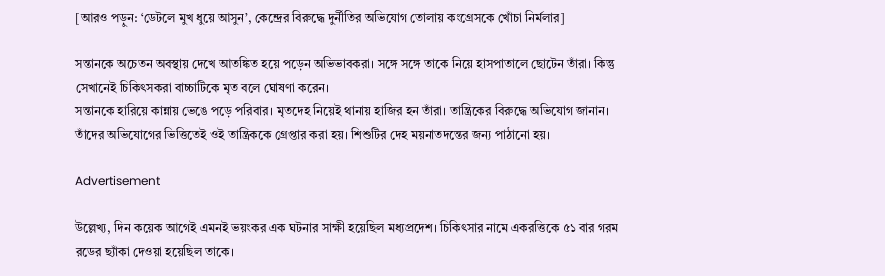[আরও পড়ুন: ‘ডেটলে মুখ ধুয়ে আসুন’, কেন্দ্রের বিরুদ্ধে দুর্নীতির অভিযোগ তোলায় কংগ্রেসকে খোঁচা নির্মলার]

সন্তানকে অচেতন অবস্থায় দেখে আতঙ্কিত হয়ে পড়েন অভিভাবকরা। সঙ্গে সঙ্গে তাকে নিয়ে হাসপাতালে ছোটেন তাঁরা। কিন্তু সেখানেই চিকিৎসকরা বাচ্চাটিকে মৃত বলে ঘোষণা করেন।
সন্তানকে হারিয়ে কান্নায় ভেঙে পড়ে পরিবার। মৃতদেহ নিয়েই থানায় হাজির হন তাঁরা। তান্ত্রিকের বিরুদ্ধে অভিযোগ জানান। তাঁদের অভিযোগের ভিত্তিতেই ওই তান্ত্রিককে গ্রেপ্তার করা হয়। শিশুটির দেহ ময়নাতদন্তের জন্য পাঠানো হয়।

Advertisement

উল্লেখ্য, দিন কয়েক আগেই এমনই ভয়ংকর এক ঘটনার সাক্ষী হয়েছিল মধ্যপ্রদেশ। চিকিৎসার নামে একরত্তিকে ৫১ বার গরম রডের ছ্যাঁকা দেওয়া হয়েছিল তাকে।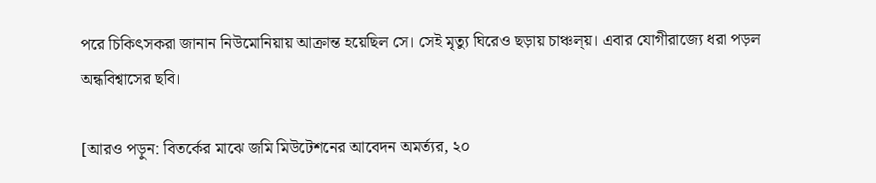পরে চিকিৎসকরা জানান নিউমোনিয়ায় আক্রান্ত হয়েছিল সে। সেই মৃত্যু ঘিরেও ছড়ায় চাঞ্চল্য়। এবার যোগীরাজ্যে ধরা পড়ল অন্ধবিশ্বাসের ছবি।

[আরও পড়ুন: বিতর্কের মাঝে জমি মিউটেশনের আবেদন অমর্ত্যর, ২০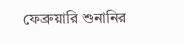ফেব্রুয়ারি শুনানির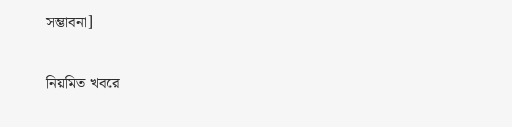সম্ভাবনা]

নিয়মিত খবরে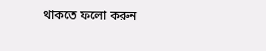থাকতে ফলো করুন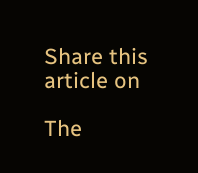Share this article on

The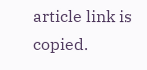article link is copied.